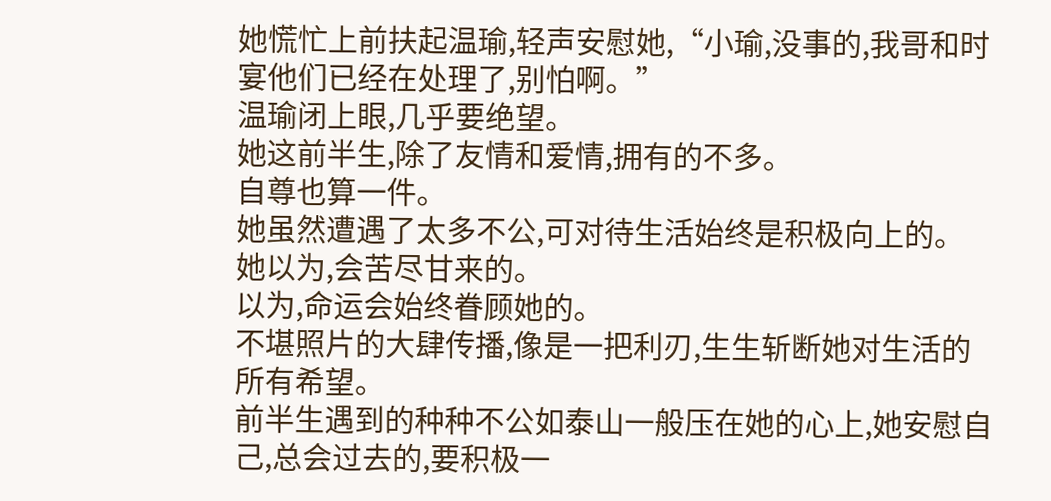她慌忙上前扶起温瑜,轻声安慰她,“小瑜,没事的,我哥和时宴他们已经在处理了,别怕啊。”
温瑜闭上眼,几乎要绝望。
她这前半生,除了友情和爱情,拥有的不多。
自尊也算一件。
她虽然遭遇了太多不公,可对待生活始终是积极向上的。
她以为,会苦尽甘来的。
以为,命运会始终眷顾她的。
不堪照片的大肆传播,像是一把利刃,生生斩断她对生活的所有希望。
前半生遇到的种种不公如泰山一般压在她的心上,她安慰自己,总会过去的,要积极一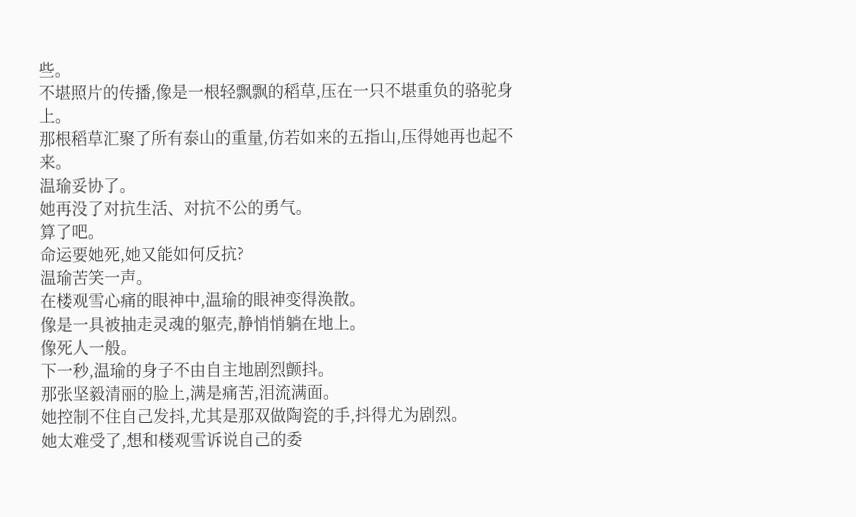些。
不堪照片的传播,像是一根轻飘飘的稻草,压在一只不堪重负的骆驼身上。
那根稻草汇聚了所有泰山的重量,仿若如来的五指山,压得她再也起不来。
温瑜妥协了。
她再没了对抗生活、对抗不公的勇气。
算了吧。
命运要她死,她又能如何反抗?
温瑜苦笑一声。
在楼观雪心痛的眼神中,温瑜的眼神变得涣散。
像是一具被抽走灵魂的躯壳,静悄悄躺在地上。
像死人一般。
下一秒,温瑜的身子不由自主地剧烈颤抖。
那张坚毅清丽的脸上,满是痛苦,泪流满面。
她控制不住自己发抖,尤其是那双做陶瓷的手,抖得尤为剧烈。
她太难受了,想和楼观雪诉说自己的委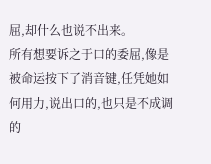屈,却什么也说不出来。
所有想要诉之于口的委屈,像是被命运按下了消音键,任凭她如何用力,说出口的,也只是不成调的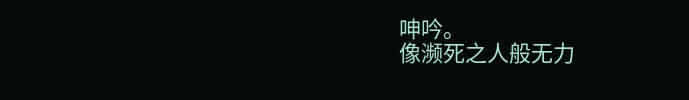呻吟。
像濒死之人般无力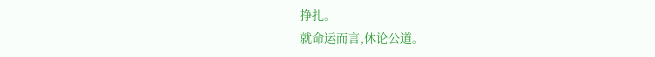挣扎。
就命运而言,休论公道。